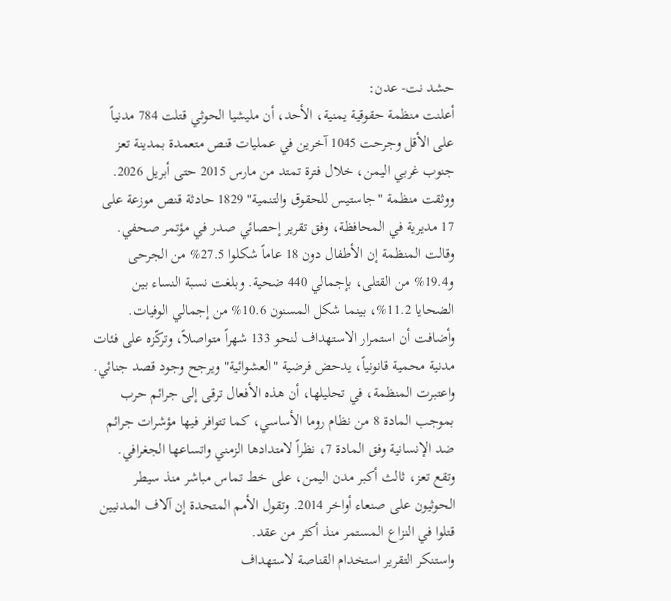حشد نت- عدن:
أعلنت منظمة حقوقية يمنية، الأحد، أن مليشيا الحوثي قتلت 784 مدنياً على الأقل وجرحت 1045 آخرين في عمليات قنص متعمدة بمدينة تعز جنوب غربي اليمن، خلال فترة تمتد من مارس 2015 حتى أبريل 2026.
ووثقت منظمة "جاستيس للحقوق والتنمية" 1829 حادثة قنص موزعة على 17 مديرية في المحافظة، وفق تقرير إحصائي صدر في مؤتمر صحفي.
وقالت المنظمة إن الأطفال دون 18 عاماً شكلوا 27.5% من الجرحى و19.4% من القتلى، بإجمالي 440 ضحية. وبلغت نسبة النساء بين الضحايا 11.2%، بينما شكل المسنون 10.6% من إجمالي الوفيات.
وأضافت أن استمرار الاستهداف لنحو 133 شهراً متواصلاً، وتركّزه على فئات مدنية محمية قانونياً، يدحض فرضية "العشوائية" ويرجح وجود قصد جنائي.
واعتبرت المنظمة، في تحليلها، أن هذه الأفعال ترقى إلى جرائم حرب بموجب المادة 8 من نظام روما الأساسي، كما تتوافر فيها مؤشرات جرائم ضد الإنسانية وفق المادة 7، نظراً لامتدادها الزمني واتساعها الجغرافي.
وتقع تعز، ثالث أكبر مدن اليمن، على خط تماس مباشر منذ سيطر الحوثيون على صنعاء أواخر 2014. وتقول الأمم المتحدة إن آلاف المدنيين قتلوا في النزاع المستمر منذ أكثر من عقد.
واستنكر التقرير استخدام القناصة لاستهداف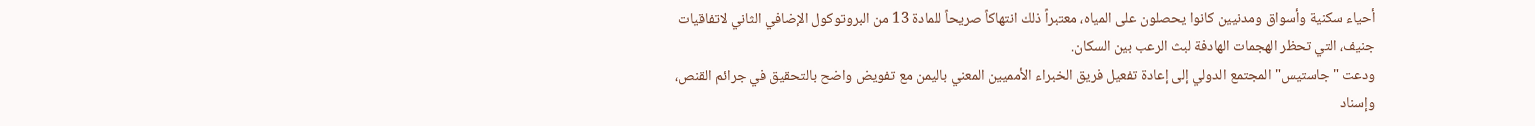أحياء سكنية وأسواق ومدنيين كانوا يحصلون على المياه، معتبراً ذلك انتهاكاً صريحاً للمادة 13 من البروتوكول الإضافي الثاني لاتفاقيات جنيف، التي تحظر الهجمات الهادفة لبث الرعب بين السكان.
ودعت "جاستيس" المجتمع الدولي إلى إعادة تفعيل فريق الخبراء الأمميين المعني باليمن مع تفويض واضح بالتحقيق في جرائم القنص، وإسناد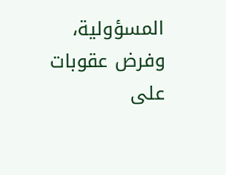المسؤولية، وفرض عقوبات على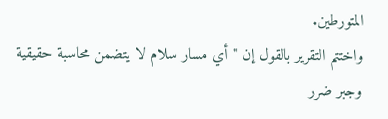المتورطين.
واختتم التقرير بالقول إن "أي مسار سلام لا يتضمن محاسبة حقيقية وجبر ضرر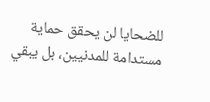للضحايا لن يحقق حماية مستدامة للمدنيين، بل يبقي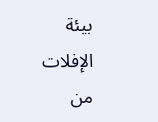بيئة الإفلات من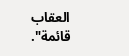العقاب قائمة".